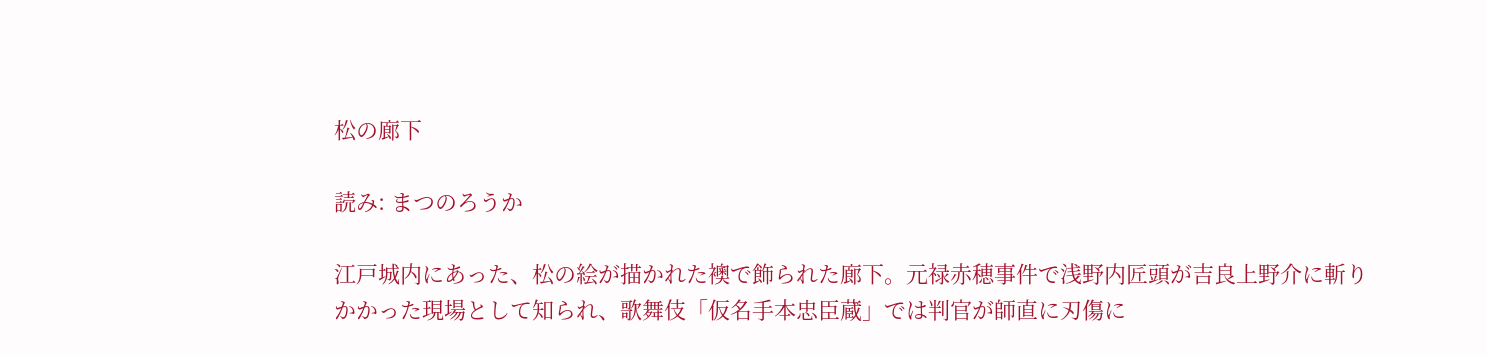松の廊下

読み: まつのろうか

江戸城内にあった、松の絵が描かれた襖で飾られた廊下。元禄赤穂事件で浅野内匠頭が吉良上野介に斬りかかった現場として知られ、歌舞伎「仮名手本忠臣蔵」では判官が師直に刃傷に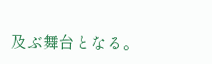及ぶ舞台となる。